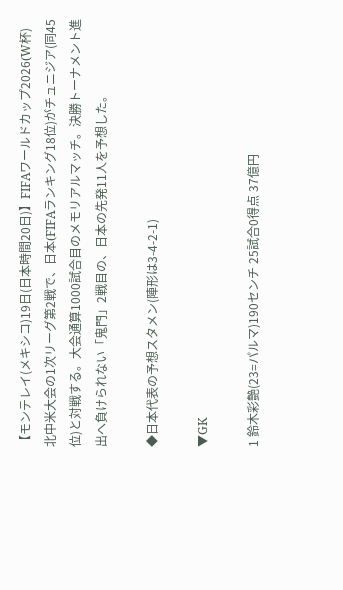【モンテレイ(メキシコ)19日(日本時間20日)】FIFAワールドカップ2026(W杯)北中米大会の1次リーグ第2戦で、日本(FIFAランキング18位)がチュニジア(同45位)と対戦する。大会通算1000試合目のメモリアルマッチ。決勝トーナメント進出へ負けられない「鬼門」2戦目の、日本の先発11人を予想した。

◆日本代表の予想スタメン(陣形は3-4-2-1)

▼GK

1 鈴木彩艶(23=パルマ)190センチ 25試合0得点 37億円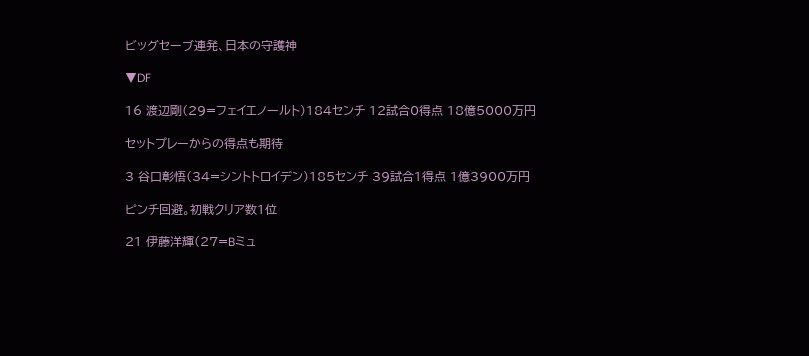ビッグセーブ連発、日本の守護神

▼DF

16 渡辺剛(29=フェイエノールト)184センチ 12試合0得点 18億5000万円

セットプレーからの得点も期待

3 谷口彰悟(34=シントトロイデン)185センチ 39試合1得点 1億3900万円

ピンチ回避。初戦クリア数1位

21 伊藤洋輝(27=Bミュ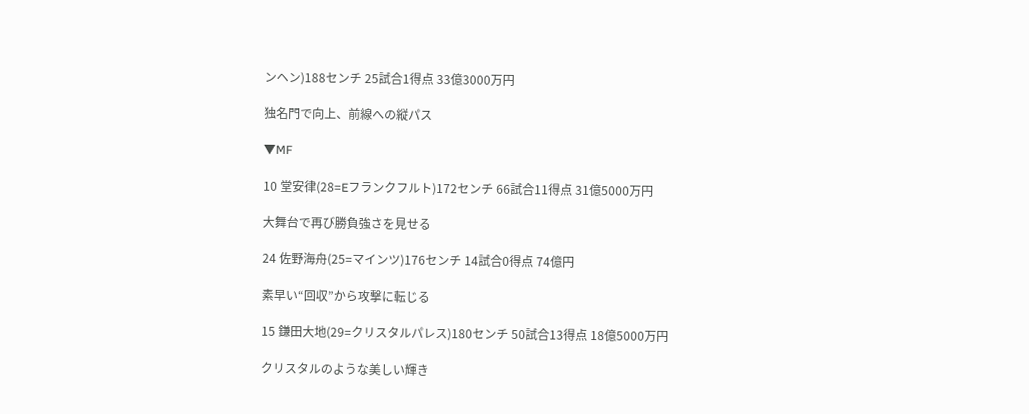ンヘン)188センチ 25試合1得点 33億3000万円

独名門で向上、前線への縦パス

▼MF

10 堂安律(28=Eフランクフルト)172センチ 66試合11得点 31億5000万円

大舞台で再び勝負強さを見せる

24 佐野海舟(25=マインツ)176センチ 14試合0得点 74億円

素早い“回収”から攻撃に転じる

15 鎌田大地(29=クリスタルパレス)180センチ 50試合13得点 18億5000万円

クリスタルのような美しい輝き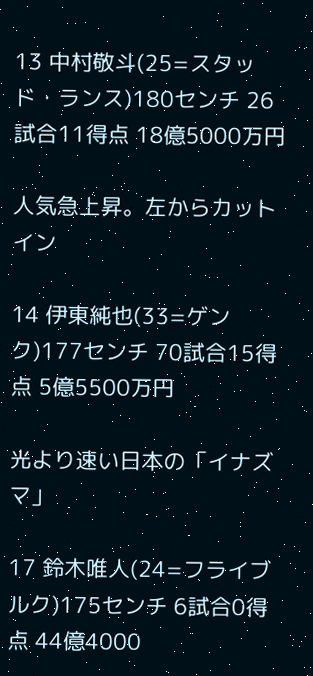13 中村敬斗(25=スタッド・ランス)180センチ 26試合11得点 18億5000万円

人気急上昇。左からカットイン

14 伊東純也(33=ゲンク)177センチ 70試合15得点 5億5500万円

光より速い日本の「イナズマ」

17 鈴木唯人(24=フライブルク)175センチ 6試合0得点 44億4000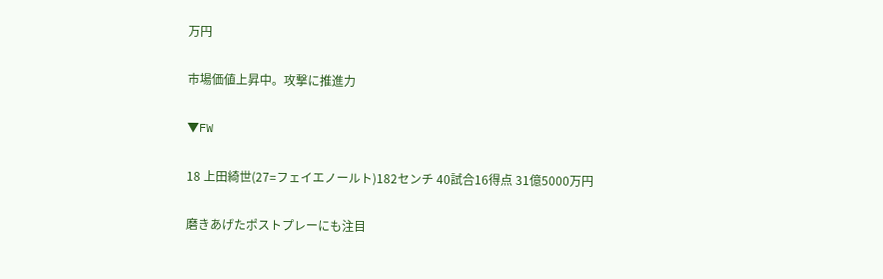万円

市場価値上昇中。攻撃に推進力

▼FW

18 上田綺世(27=フェイエノールト)182センチ 40試合16得点 31億5000万円

磨きあげたポストプレーにも注目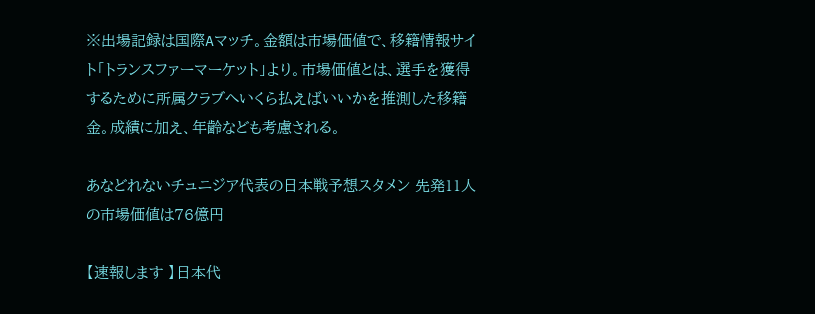※出場記録は国際Aマッチ。金額は市場価値で、移籍情報サイト「トランスファーマーケット」より。市場価値とは、選手を獲得するために所属クラブへいくら払えばいいかを推測した移籍金。成績に加え、年齢なども考慮される。

あなどれないチュニジア代表の日本戦予想スタメン 先発11人の市場価値は76億円

【速報します 】日本代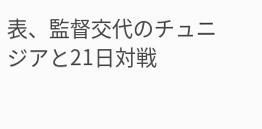表、監督交代のチュニジアと21日対戦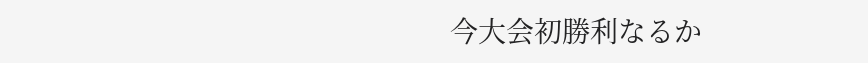今大会初勝利なるか